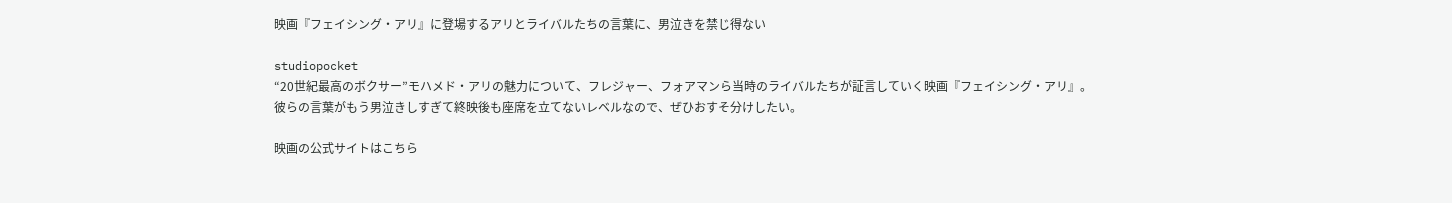映画『フェイシング・アリ』に登場するアリとライバルたちの言葉に、男泣きを禁じ得ない

studiopocket
“20世紀最高のボクサー”モハメド・アリの魅力について、フレジャー、フォアマンら当時のライバルたちが証言していく映画『フェイシング・アリ』。彼らの言葉がもう男泣きしすぎて終映後も座席を立てないレベルなので、ぜひおすそ分けしたい。

映画の公式サイトはこちら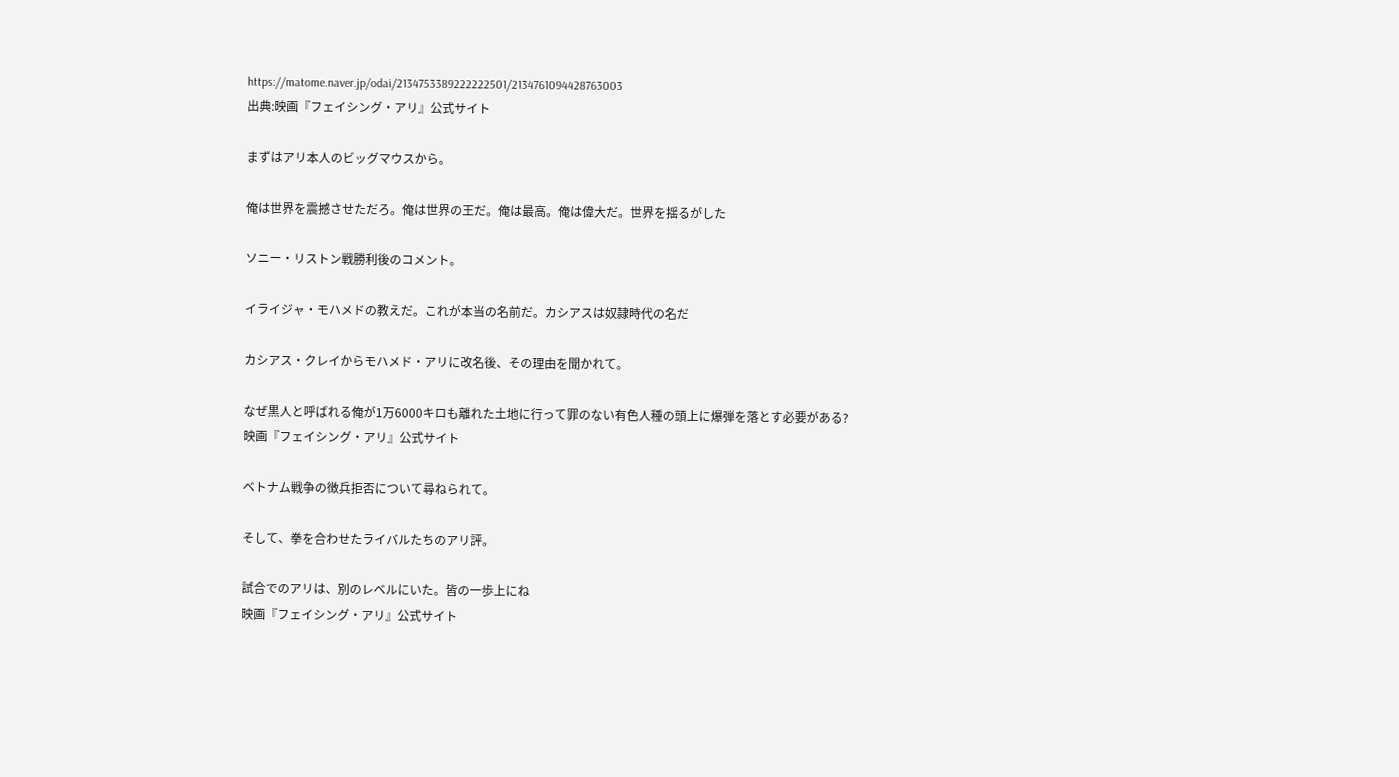https://matome.naver.jp/odai/2134753389222222501/2134761094428763003
出典:映画『フェイシング・アリ』公式サイト

まずはアリ本人のビッグマウスから。

俺は世界を震撼させただろ。俺は世界の王だ。俺は最高。俺は偉大だ。世界を揺るがした

ソニー・リストン戦勝利後のコメント。

イライジャ・モハメドの教えだ。これが本当の名前だ。カシアスは奴隷時代の名だ

カシアス・クレイからモハメド・アリに改名後、その理由を聞かれて。

なぜ黒人と呼ばれる俺が1万6000キロも離れた土地に行って罪のない有色人種の頭上に爆弾を落とす必要がある?
映画『フェイシング・アリ』公式サイト

ベトナム戦争の徴兵拒否について尋ねられて。

そして、拳を合わせたライバルたちのアリ評。

試合でのアリは、別のレベルにいた。皆の一歩上にね
映画『フェイシング・アリ』公式サイト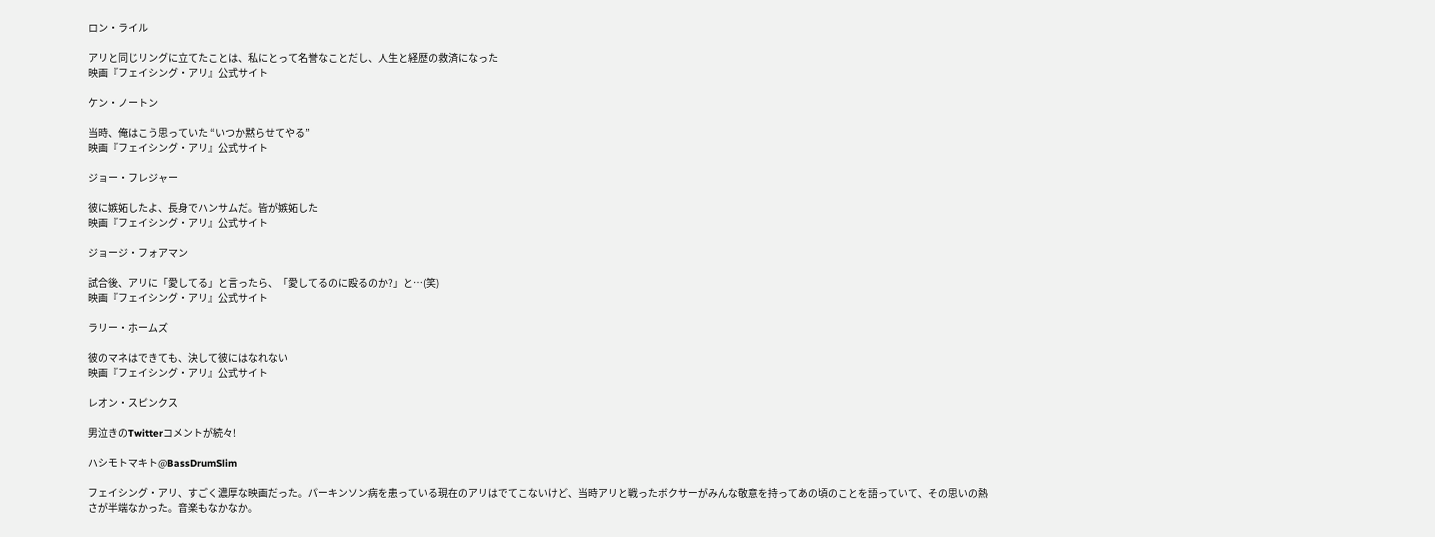ロン・ライル

アリと同じリングに立てたことは、私にとって名誉なことだし、人生と経歴の救済になった
映画『フェイシング・アリ』公式サイト

ケン・ノートン

当時、俺はこう思っていた “いつか黙らせてやる”
映画『フェイシング・アリ』公式サイト

ジョー・フレジャー

彼に嫉妬したよ、長身でハンサムだ。皆が嫉妬した
映画『フェイシング・アリ』公式サイト

ジョージ・フォアマン

試合後、アリに「愛してる」と言ったら、「愛してるのに殴るのか?」と…(笑)
映画『フェイシング・アリ』公式サイト

ラリー・ホームズ

彼のマネはできても、決して彼にはなれない
映画『フェイシング・アリ』公式サイト

レオン・スピンクス

男泣きのTwitterコメントが続々!

ハシモトマキト@BassDrumSlim

フェイシング・アリ、すごく濃厚な映画だった。パーキンソン病を患っている現在のアリはでてこないけど、当時アリと戦ったボクサーがみんな敬意を持ってあの頃のことを語っていて、その思いの熱さが半端なかった。音楽もなかなか。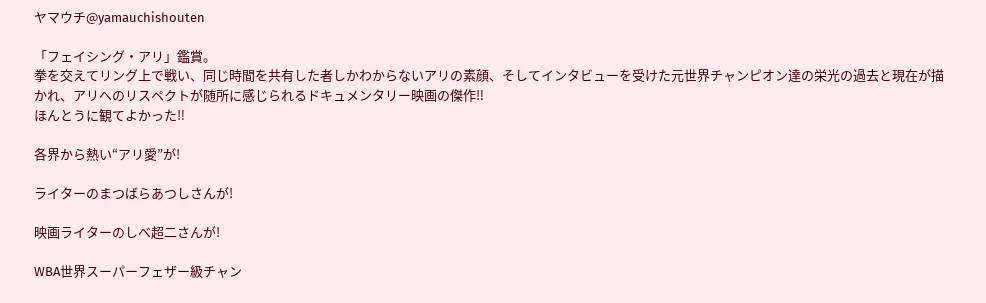ヤマウチ@yamauchishouten

「フェイシング・アリ」鑑賞。
拳を交えてリング上で戦い、同じ時間を共有した者しかわからないアリの素顔、そしてインタビューを受けた元世界チャンピオン達の栄光の過去と現在が描かれ、アリへのリスペクトが随所に感じられるドキュメンタリー映画の傑作‼
ほんとうに観てよかった‼

各界から熱い“アリ愛”が!

ライターのまつばらあつしさんが!

映画ライターのしべ超二さんが!

WBA世界スーパーフェザー級チャン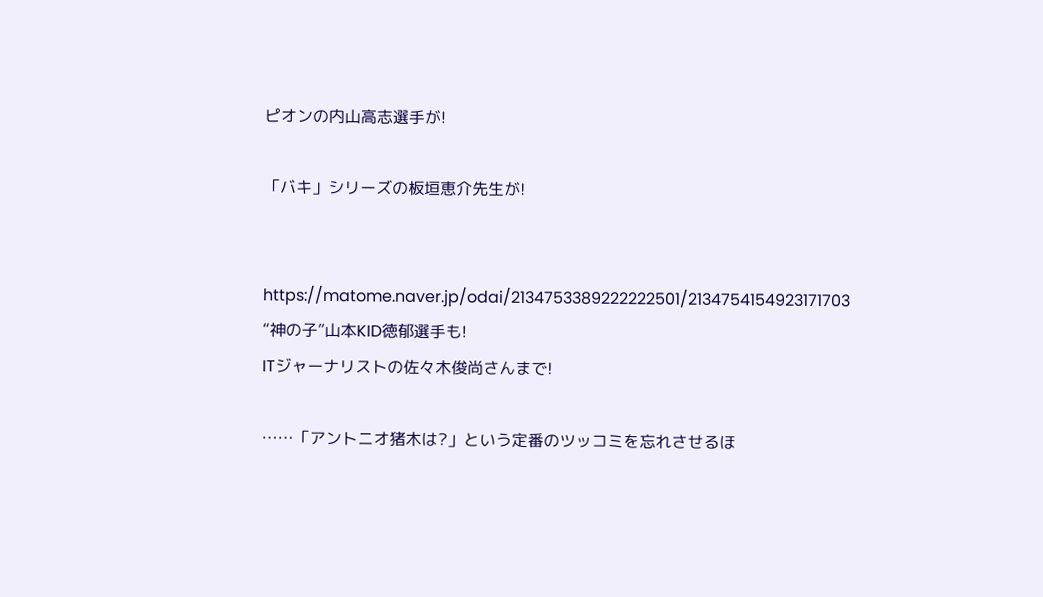ピオンの内山高志選手が!

「バキ」シリーズの板垣恵介先生が!


https://matome.naver.jp/odai/2134753389222222501/2134754154923171703
“神の子”山本KID徳郁選手も!
ITジャーナリストの佐々木俊尚さんまで!

……「アントニオ猪木は?」という定番のツッコミを忘れさせるほ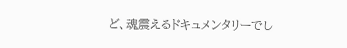ど、魂震えるドキュメンタリーでし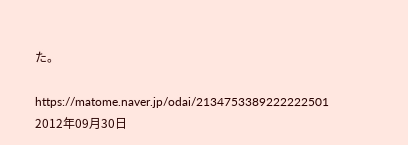た。

https://matome.naver.jp/odai/2134753389222222501
2012年09月30日